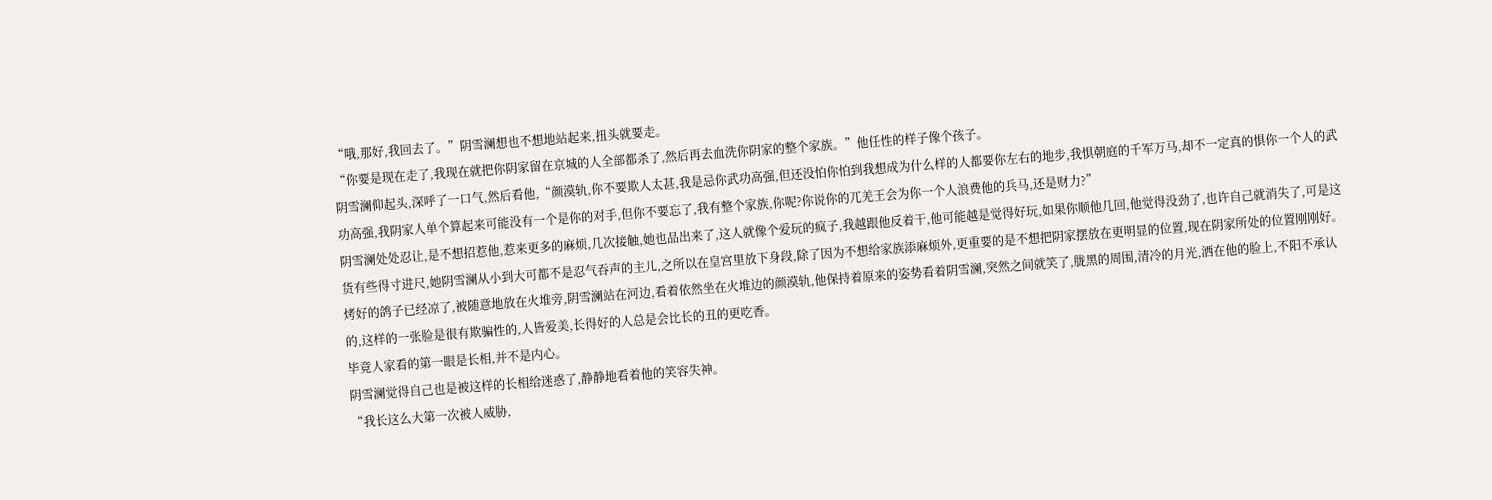“哦,那好,我回去了。”阴雪澜想也不想地站起来,扭头就要走。
“你要是现在走了,我现在就把你阴家留在京城的人全部都杀了,然后再去血洗你阴家的整个家族。”他任性的样子像个孩子。
阴雪澜仰起头,深呼了一口气,然后看他,“颜漠轨,你不要欺人太甚,我是忌你武功高强,但还没怕你怕到我想成为什么样的人都要你左右的地步,我惧朝庭的千军万马,却不一定真的惧你一个人的武功高强,我阴家人单个算起来可能没有一个是你的对手,但你不要忘了,我有整个家族,你呢?你说你的兀羌王会为你一个人浪费他的兵马,还是财力?”
阴雪澜处处忍让,是不想招惹他,惹来更多的麻烦,几次接触,她也品出来了,这人就像个爱玩的疯子,我越跟他反着干,他可能越是觉得好玩,如果你顺他几回,他觉得没劲了,也许自己就消失了,可是这货有些得寸进尺,她阴雪澜从小到大可都不是忍气吞声的主儿,之所以在皇宫里放下身段,除了因为不想给家族添麻烦外,更重要的是不想把阴家摆放在更明显的位置,现在阴家所处的位置刚刚好。
烤好的鸽子已经凉了,被随意地放在火堆旁,阴雪澜站在河边,看着依然坐在火堆边的颜漠轨,他保持着原来的姿势看着阴雪澜,突然之间就笑了,胧黑的周围,清冷的月光,洒在他的脸上,不阳不承认的,这样的一张脸是很有欺骗性的,人皆爱美,长得好的人总是会比长的丑的更吃香。
毕竟人家看的第一眼是长相,并不是内心。
阴雪澜觉得自己也是被这样的长相给迷惑了,静静地看着他的笑容失神。
“我长这么大第一次被人威胁,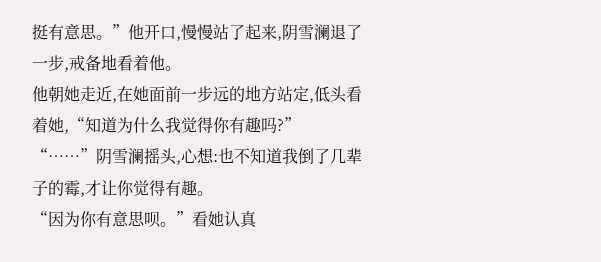挺有意思。”他开口,慢慢站了起来,阴雪澜退了一步,戒备地看着他。
他朝她走近,在她面前一步远的地方站定,低头看着她,“知道为什么我觉得你有趣吗?”
“……”阴雪澜摇头,心想:也不知道我倒了几辈子的霉,才让你觉得有趣。
“因为你有意思呗。”看她认真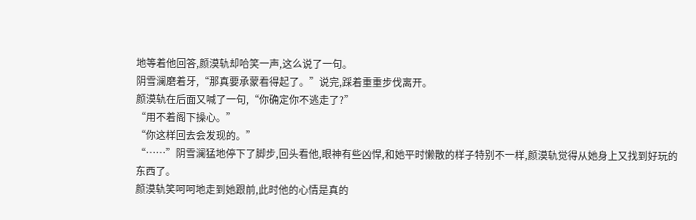地等着他回答,颜漠轨却哈笑一声,这么说了一句。
阴雪澜磨着牙,“那真要承蒙看得起了。”说完,踩着重重步伐离开。
颜漠轨在后面又喊了一句,“你确定你不逃走了?”
“用不着阁下操心。”
“你这样回去会发现的。”
“……”阴雪澜猛地停下了脚步,回头看他,眼神有些凶悍,和她平时懒散的样子特别不一样,颜漠轨觉得从她身上又找到好玩的东西了。
颜漠轨笑呵呵地走到她跟前,此时他的心情是真的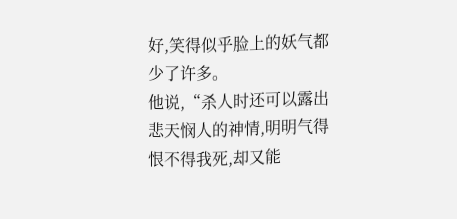好,笑得似乎脸上的妖气都少了许多。
他说,“杀人时还可以露出悲天悯人的神情,明明气得恨不得我死,却又能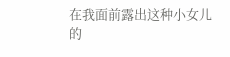在我面前露出这种小女儿的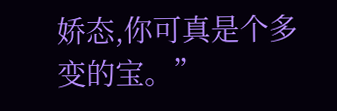娇态,你可真是个多变的宝。”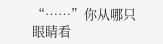“……”你从哪只眼睛看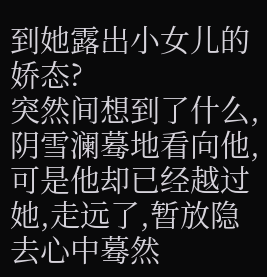到她露出小女儿的娇态?
突然间想到了什么,阴雪澜蓦地看向他,可是他却已经越过她,走远了,暂放隐去心中蓦然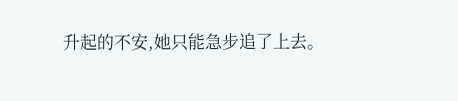升起的不安,她只能急步追了上去。